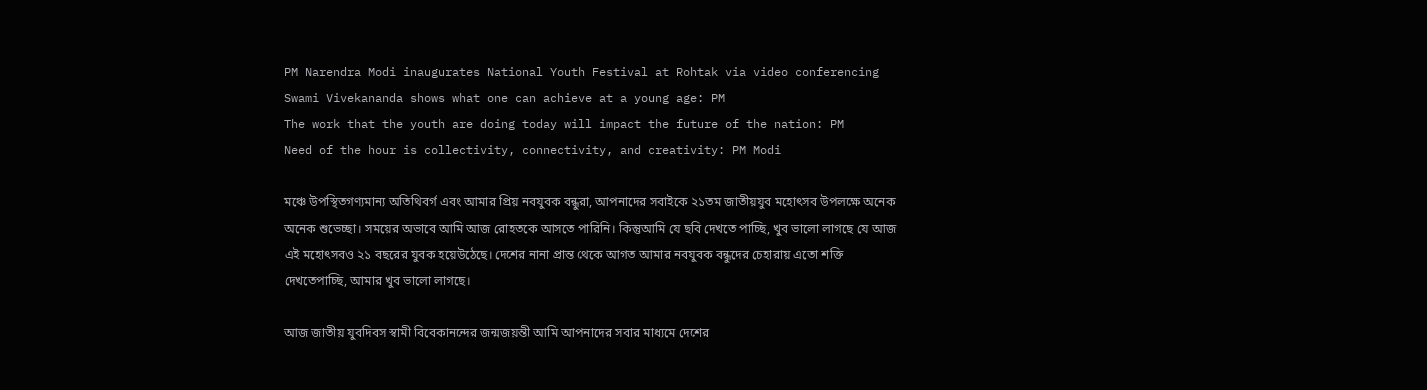PM Narendra Modi inaugurates National Youth Festival at Rohtak via video conferencing
Swami Vivekananda shows what one can achieve at a young age: PM
The work that the youth are doing today will impact the future of the nation: PM
Need of the hour is collectivity, connectivity, and creativity: PM Modi

মঞ্চে উপস্থিতগণ্যমান্য অতিথিবর্গ এবং আমার প্রিয় নবযুবক বন্ধুরা, আপনাদের সবাইকে ২১তম জাতীয়যুব মহোৎসব উপলক্ষে অনেক অনেক শুভেচ্ছা। সময়ের অভাবে আমি আজ রোহতকে আসতে পারিনি। কিন্তুআমি যে ছবি দেখতে পাচ্ছি, খুব ভালো লাগছে যে আজ এই মহোৎসবও ২১ বছরের যুবক হয়েউঠেছে। দেশের নানা প্রান্ত থেকে আগত আমার নবযুবক বন্ধুদের চেহারায় এতো শক্তি দেখতেপাচ্ছি, আমার খুব ভালো লাগছে।

আজ জাতীয় যুবদিবস স্বামী বিবেকানন্দের জন্মজয়ন্তী আমি আপনাদের সবার মাধ্যমে দেশের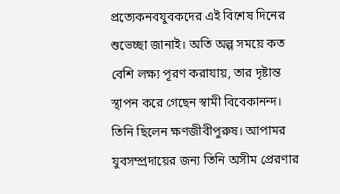প্রত্যেকনবযুবকদের এই বিশেষ দিনের শুভেচ্ছা জানাই। অতি অল্প সময়ে কত বেশি লক্ষ্য পূরণ করাযায়, তার দৃষ্টান্ত স্থাপন করে গেছেন স্বামী বিবেকানন্দ। তিনি ছিলেন ক্ষণজীবীপুরুষ। আপামর যুবসম্প্রদায়ের জন্য তিনি অসীম প্রেরণার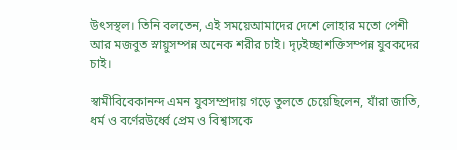উৎসস্থল। তিনি বলতেন, এই সময়েআমাদের দেশে লোহার মতো পেশী আর মজবুত স্নায়ুসম্পন্ন অনেক শরীর চাই। দৃঢ়ইচ্ছাশক্তিসম্পন্ন যুবকদের চাই।

স্বামীবিবেকানন্দ এমন যুবসম্প্রদায় গড়ে তুলতে চেয়েছিলেন, যাঁরা জাতি, ধর্ম ও বর্ণেরউর্ধ্বে প্রেম ও বিশ্বাসকে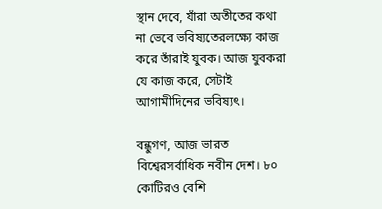স্থান দেবে, যাঁরা অতীতের কথা না ভেবে ভবিষ্যতেরলক্ষ্যে কাজ করে তাঁরাই যুবক। আজ যুবকরা যে কাজ করে, সেটাই আগামীদিনের ভবিষ্যৎ।

বন্ধুগণ, আজ ভারত বিশ্বেরসর্বাধিক নবীন দেশ। ৮০ কোটিরও বেশি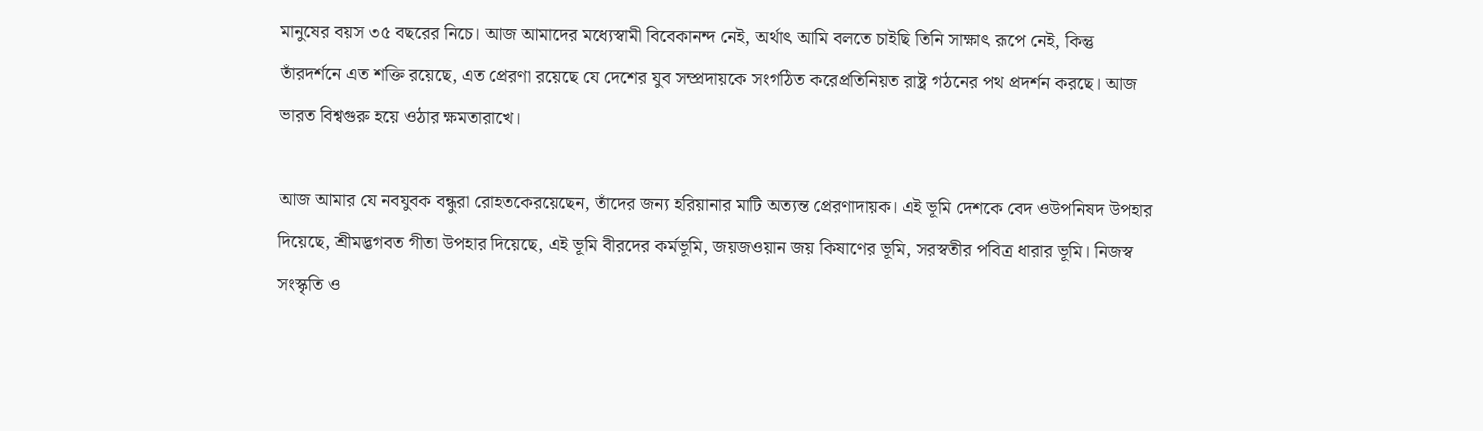মানুষের বয়স ৩৫ বছরের নিচে। আজ আমাদের মধ্যেস্বামী বিবেকানন্দ নেই, অর্থাৎ আমি বলতে চাইছি তিনি সাক্ষাৎ রূপে নেই, কিন্তু তাঁরদর্শনে এত শক্তি রয়েছে, এত প্রেরণা রয়েছে যে দেশের যুব সম্প্রদায়কে সংগঠিত করেপ্রতিনিয়ত রাষ্ট্র গঠনের পথ প্রদর্শন করছে। আজ ভারত বিশ্বগুরু হয়ে ওঠার ক্ষমতারাখে।

আজ আমার যে নবযুবক বন্ধুরা রোহতকেরয়েছেন, তাঁদের জন্য হরিয়ানার মাটি অত্যন্ত প্রেরণাদায়ক। এই ভূমি দেশকে বেদ ওউপনিষদ উপহার দিয়েছে, শ্রীমদ্ভগবত গীতা উপহার দিয়েছে, এই ভূমি বীরদের কর্মভূমি, জয়জওয়ান জয় কিষাণের ভূমি, সরস্বতীর পবিত্র ধারার ভূমি। নিজস্ব সংস্কৃতি ও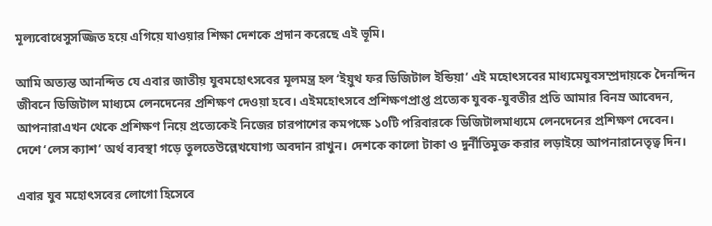মূল্যবোধেসুসজ্জিত হয়ে এগিয়ে যাওয়ার শিক্ষা দেশকে প্রদান করেছে এই ভূমি।

আমি অত্যন্ত আনন্দিত যে এবার জাতীয় যুবমহোৎসবের মূলমন্ত্র হল ‘ইয়ুথ ফর ডিজিটাল ইন্ডিয়া’ এই মহোৎসবের মাধ্যমেযুবসম্প্রদায়কে দৈনন্দিন জীবনে ডিজিটাল মাধ্যমে লেনদেনের প্রশিক্ষণ দেওয়া হবে। এইমহোৎসবে প্রশিক্ষণপ্রাপ্ত প্রত্যেক যুবক-যুবতীর প্রতি আমার বিনম্র আবেদন, আপনারাএখন থেকে প্রশিক্ষণ নিয়ে প্রত্যেকেই নিজের চারপাশের কমপক্ষে ১০টি পরিবারকে ডিজিটালমাধ্যমে লেনদেনের প্রশিক্ষণ দেবেন। দেশে ‘লেস ক্যাশ’ অর্থ ব্যবস্থা গড়ে তুলতেউল্লেখযোগ্য অবদান রাখুন। দেশকে কালো টাকা ও দুর্নীতিমুক্ত করার লড়াইয়ে আপনারানেতৃত্ব দিন।

এবার যুব মহোৎসবের লোগো হিসেবে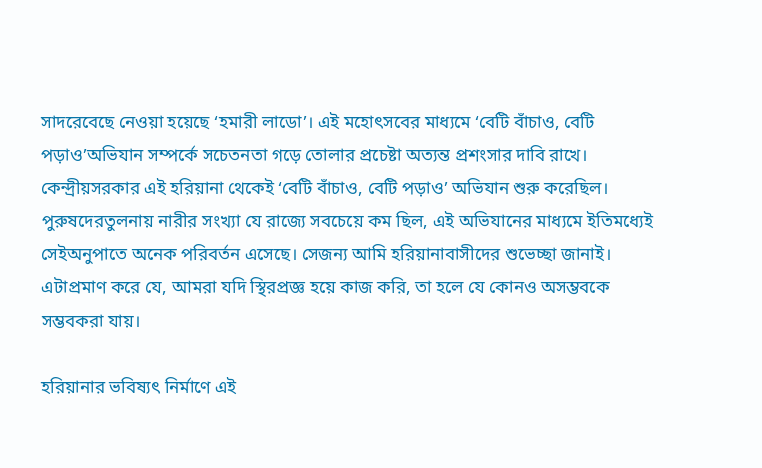সাদরেবেছে নেওয়া হয়েছে ‘হমারী লাডো’। এই মহোৎসবের মাধ্যমে ‘বেটি বাঁচাও, বেটি পড়াও’অভিযান সম্পর্কে সচেতনতা গড়ে তোলার প্রচেষ্টা অত্যন্ত প্রশংসার দাবি রাখে। কেন্দ্রীয়সরকার এই হরিয়ানা থেকেই ‘বেটি বাঁচাও, বেটি পড়াও’ অভিযান শুরু করেছিল। পুরুষদেরতুলনায় নারীর সংখ্যা যে রাজ্যে সবচেয়ে কম ছিল, এই অভিযানের মাধ্যমে ইতিমধ্যেই সেইঅনুপাতে অনেক পরিবর্তন এসেছে। সেজন্য আমি হরিয়ানাবাসীদের শুভেচ্ছা জানাই। এটাপ্রমাণ করে যে, আমরা যদি স্থিরপ্রজ্ঞ হয়ে কাজ করি, তা হলে যে কোনও অসম্ভবকে সম্ভবকরা যায়।

হরিয়ানার ভবিষ্যৎ নির্মাণে এই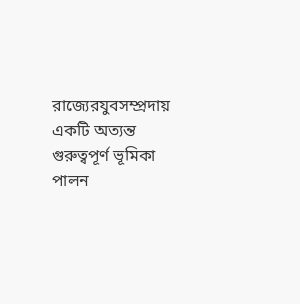রাজ্যেরযুবসম্প্রদায় একটি অত্যন্ত গুরুত্বপূর্ণ ভূমিকা পালন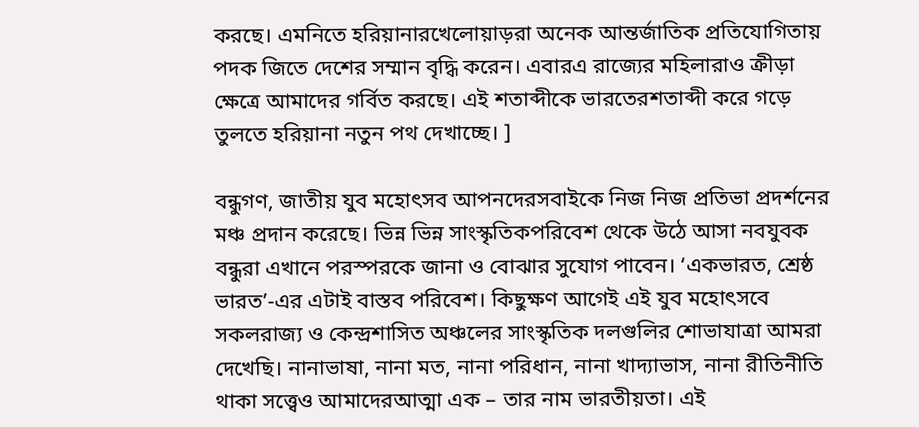করছে। এমনিতে হরিয়ানারখেলোয়াড়রা অনেক আন্তর্জাতিক প্রতিযোগিতায় পদক জিতে দেশের সম্মান বৃদ্ধি করেন। এবারএ রাজ্যের মহিলারাও ক্রীড়া ক্ষেত্রে আমাদের গর্বিত করছে। এই শতাব্দীকে ভারতেরশতাব্দী করে গড়ে তুলতে হরিয়ানা নতুন পথ দেখাচ্ছে। ]

বন্ধুগণ, জাতীয় যুব মহোৎসব আপনদেরসবাইকে নিজ নিজ প্রতিভা প্রদর্শনের মঞ্চ প্রদান করেছে। ভিন্ন ভিন্ন সাংস্কৃতিকপরিবেশ থেকে উঠে আসা নবযুবক বন্ধুরা এখানে পরস্পরকে জানা ও বোঝার সুযোগ পাবেন। ‘একভারত, শ্রেষ্ঠ ভারত’-এর এটাই বাস্তব পরিবেশ। কিছুক্ষণ আগেই এই যুব মহোৎসবে সকলরাজ্য ও কেন্দ্রশাসিত অঞ্চলের সাংস্কৃতিক দলগুলির শোভাযাত্রা আমরা দেখেছি। নানাভাষা, নানা মত, নানা পরিধান, নানা খাদ্যাভাস, নানা রীতিনীতি থাকা সত্ত্বেও আমাদেরআত্মা এক – তার নাম ভারতীয়তা। এই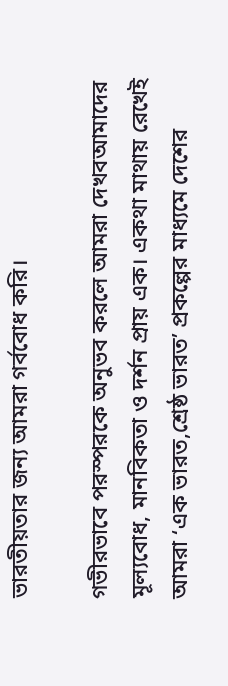ভারতীয়তার জন্য আমরা গর্ববোধ করি।

গভীরভাবে পরস্পরকে অনুভব করলে আমরা দেখবআমাদের মূল্যবোধ, মানবিকতা ও দর্শন প্রায় এক। একথা মাথায় রেখেই আমরা ‘এক ভারত,শ্রেষ্ঠ ভারত’ প্রকল্পের মাধ্যমে দেশের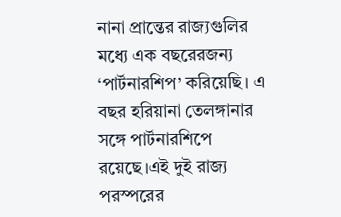নানা প্রান্তের রাজ্যগুলির মধ্যে এক বছরেরজন্য ‘পার্টনারশিপ’ করিয়েছি। এ বছর হরিয়ানা তেলঙ্গানার সঙ্গে পার্টনারশিপে রয়েছে।এই দুই রাজ্য পরস্পরের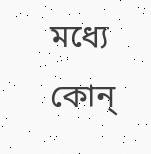মধ্যে কোন্‌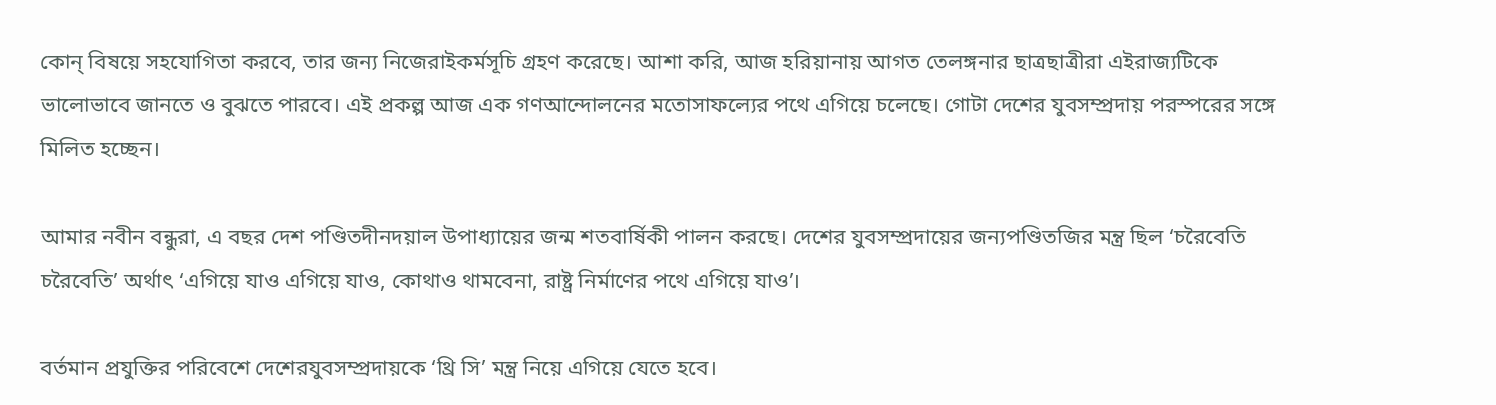কোন্‌ বিষয়ে সহযোগিতা করবে, তার জন্য নিজেরাইকর্মসূচি গ্রহণ করেছে। আশা করি, আজ হরিয়ানায় আগত তেলঙ্গনার ছাত্রছাত্রীরা এইরাজ্যটিকে ভালোভাবে জানতে ও বুঝতে পারবে। এই প্রকল্প আজ এক গণআন্দোলনের মতোসাফল্যের পথে এগিয়ে চলেছে। গোটা দেশের যুবসম্প্রদায় পরস্পরের সঙ্গে মিলিত হচ্ছেন।

আমার নবীন বন্ধুরা, এ বছর দেশ পণ্ডিতদীনদয়াল উপাধ্যায়ের জন্ম শতবার্ষিকী পালন করছে। দেশের যুবসম্প্রদায়ের জন্যপণ্ডিতজির মন্ত্র ছিল ‘চরৈবেতি চরৈবেতি’ অর্থাৎ ‘এগিয়ে যাও এগিয়ে যাও, কোথাও থামবেনা, রাষ্ট্র নির্মাণের পথে এগিয়ে যাও’।

বর্তমান প্রযুক্তির পরিবেশে দেশেরযুবসম্প্রদায়কে ‘থ্রি সি’ মন্ত্র নিয়ে এগিয়ে যেতে হবে।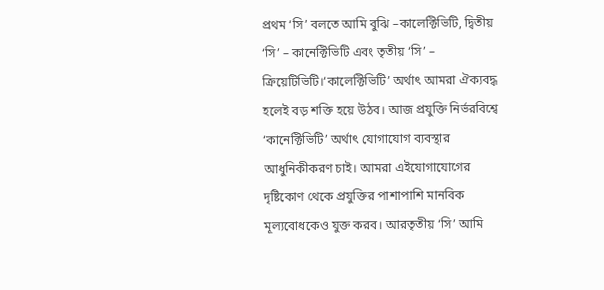প্রথম ‘সি’ বলতে আমি বুঝি –কালেক্টিভিটি, দ্বিতীয় ‘সি’ – কানেক্টিভিটি এবং তৃতীয় ‘সি’ – ক্রিয়েটিভিটি।‘কালেক্টিভিটি’ অর্থাৎ আমরা ঐক্যবদ্ধ হলেই বড় শক্তি হয়ে উঠব। আজ প্রযুক্তি নির্ভরবিশ্বে ‘কানেক্টিভিটি’ অর্থাৎ যোগাযোগ ব্যবস্থার আধুনিকীকরণ চাই। আমরা এইযোগাযোগের দৃষ্টিকোণ থেকে প্রযুক্তির পাশাপাশি মানবিক মূল্যবোধকেও যুক্ত করব। আরতৃতীয় ‘সি’ আমি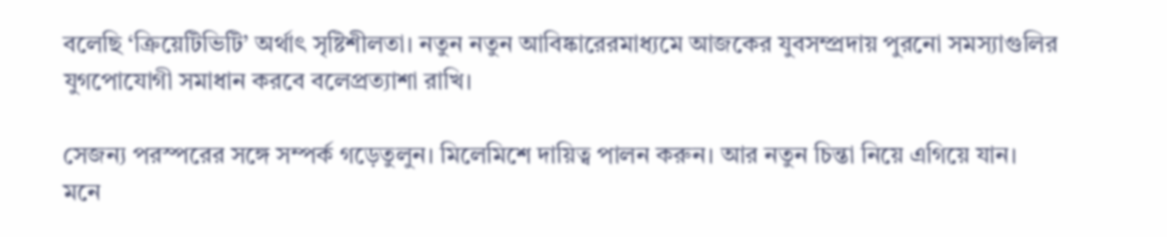বলেছি ‘ক্রিয়েটিভিটি’ অর্থাৎ সৃষ্টিশীলতা। নতুন নতুন আবিষ্কারেরমাধ্যমে আজকের যুবসম্প্রদায় পুরনো সমস্যাগুলির যুগপোযোগী সমাধান করবে বলেপ্রত্যাশা রাখি।

সেজন্য পরস্পরের সঙ্গে সম্পর্ক গড়েতুলুন। মিলেমিশে দায়িত্ব পালন করুন। আর নতুন চিন্তা নিয়ে এগিয়ে যান। মনে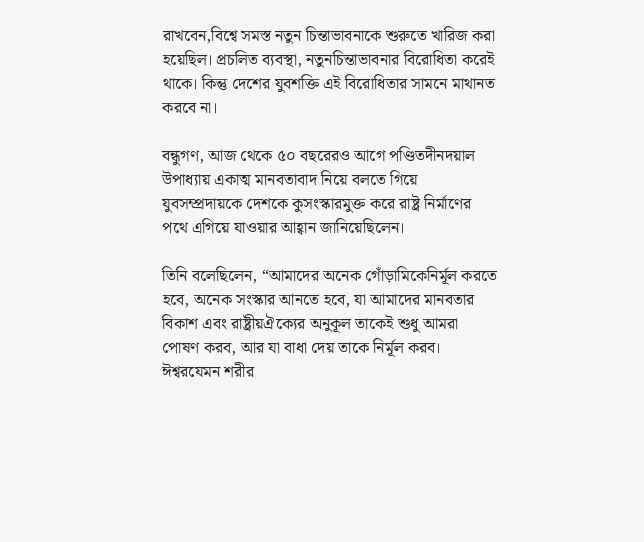রাখবেন,বিশ্বে সমস্ত নতুন চিন্তাভাবনাকে শুরুতে খারিজ করা হয়েছিল। প্রচলিত ব্যবস্থা, নতুনচিন্তাভাবনার বিরোধিতা করেই থাকে। কিন্তু দেশের যুবশক্তি এই বিরোধিতার সামনে মাথানত করবে না।

বন্ধুগণ, আজ থেকে ৫০ বছরেরও আগে পণ্ডিতদীনদয়াল উপাধ্যায় একাত্ম মানবতাবাদ নিয়ে বলতে গিয়ে যুবসম্প্রদায়কে দেশকে কুসংস্কারমুক্ত করে রাষ্ট্র নির্মাণের পথে এগিয়ে যাওয়ার আহ্বান জানিয়েছিলেন।

তিনি বলেছিলেন, “আমাদের অনেক গোঁড়ামিকেনির্মূল করতে হবে, অনেক সংস্কার আনতে হবে, যা আমাদের মানবতার বিকাশ এবং রাষ্ট্রীয়ঐক্যের অনুকূল তাকেই শুধু আমরা পোষণ করব, আর যা বাধা দেয় তাকে নির্মূল করব। ঈশ্বরযেমন শরীর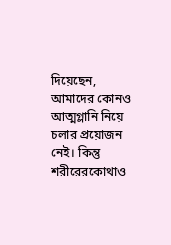দিয়েছেন, আমাদের কোনও আত্মগ্লানি নিয়ে চলার প্রয়োজন নেই। কিন্তু শরীরেরকোথাও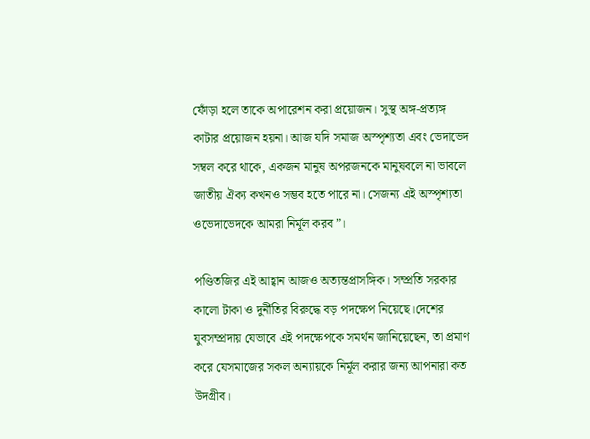ফোঁড়া হলে তাকে অপারেশন করা প্রয়োজন। সুস্থ অঙ্গ-প্রত্যঙ্গ কাটার প্রয়োজন হয়না। আজ যদি সমাজ অস্পৃশ্যতা এবং ভেদাভেদ সম্বল করে থাকে, একজন মানুষ অপরজনকে মানুষবলে না ভাবলে জাতীয় ঐক্য কখনও সম্ভব হতে পারে না। সেজন্য এই অস্পৃশ্যতা ওভেদাভেদকে আমরা নির্মূল করব”।

পণ্ডিতজির এই আহ্বান আজও অত্যন্তপ্রাসঙ্গিক। সম্প্রতি সরকার কালো টাকা ও দুর্নীতির বিরুদ্ধে বড় পদক্ষেপ নিয়েছে।দেশের যুবসম্প্রদায় যেভাবে এই পদক্ষেপকে সমর্থন জানিয়েছেন, তা প্রমাণ করে যেসমাজের সকল অন্যায়কে নির্মূল করার জন্য আপনারা কত উদগ্রীব।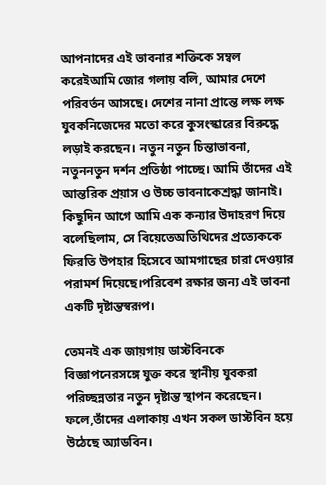আপনাদের এই ভাবনার শক্তিকে সম্বল করেইআমি জোর গলায় বলি, আমার দেশে পরিবর্তন আসছে। দেশের নানা প্রান্তে লক্ষ লক্ষ যুবকনিজেদের মতো করে কুসংস্কারের বিরুদ্ধে লড়াই করছেন। নতুন নতুন চিন্তাভাবনা, নতুননতুন দর্শন প্রতিষ্ঠা পাচ্ছে। আমি তাঁদের এই আন্তরিক প্রয়াস ও উচ্চ ভাবনাকেশ্রদ্ধা জানাই। কিছুদিন আগে আমি এক কন্যার উদাহরণ দিয়ে বলেছিলাম, সে বিয়েতেঅতিথিদের প্রত্যেককে ফিরতি উপহার হিসেবে আমগাছের চারা দেওয়ার পরামর্শ দিয়েছে।পরিবেশ রক্ষার জন্য এই ভাবনা একটি দৃষ্টান্তস্বরূপ।

তেমনই এক জায়গায় ডাস্টবিনকে বিজ্ঞাপনেরসঙ্গে যুক্ত করে স্থানীয় যুবকরা পরিচ্ছন্নতার নতুন দৃষ্টান্ত স্থাপন করেছেন। ফলে,তাঁদের এলাকায় এখন সকল ডাস্টবিন হয়ে উঠেছে অ্যাডবিন।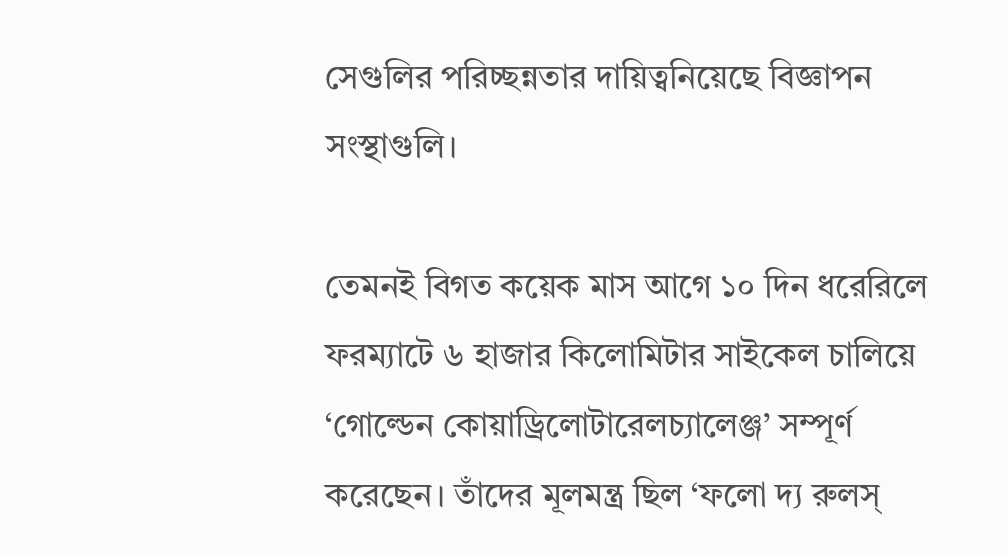সেগুলির পরিচ্ছন্নতার দায়িত্বনিয়েছে বিজ্ঞাপন সংস্থাগুলি।

তেমনই বিগত কয়েক মাস আগে ১০ দিন ধরেরিলে ফরম্যাটে ৬ হাজার কিলোমিটার সাইকেল চালিয়ে ‘গোল্ডেন কোয়াড্রিলোটারেলচ্যালেঞ্জ’ সম্পূর্ণ করেছেন। তাঁদের মূলমন্ত্র ছিল ‘ফলো দ্য রুলস্‌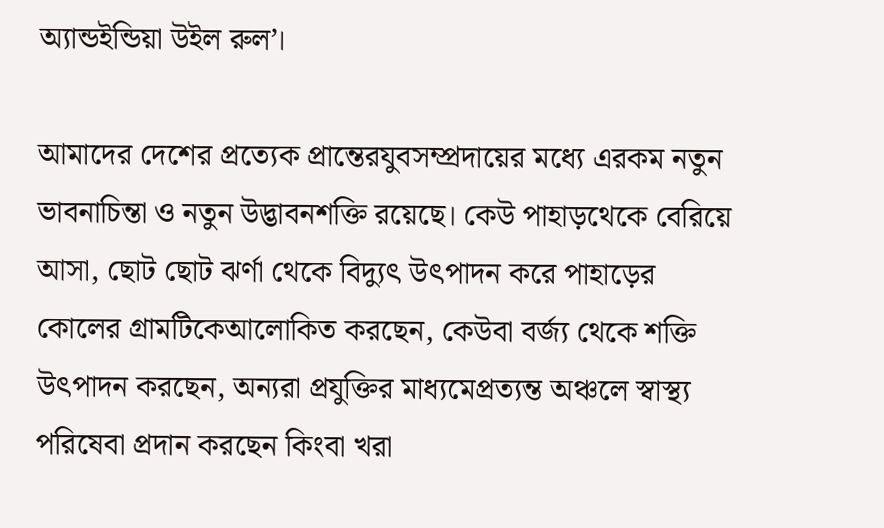অ্যান্ডইন্ডিয়া উইল রুল’।

আমাদের দেশের প্রত্যেক প্রান্তেরযুবসম্প্রদায়ের মধ্যে এরকম নতুন ভাবনাচিন্তা ও নতুন উদ্ভাবনশক্তি রয়েছে। কেউ পাহাড়থেকে বেরিয়ে আসা, ছোট ছোট ঝর্ণা থেকে বিদ্যুৎ উৎপাদন করে পাহাড়ের কোলের গ্রামটিকেআলোকিত করছেন, কেউবা বর্জ্য থেকে শক্তি উৎপাদন করছেন, অন্যরা প্রযুক্তির মাধ্যমেপ্রত্যন্ত অঞ্চলে স্বাস্থ্য পরিষেবা প্রদান করছেন কিংবা খরা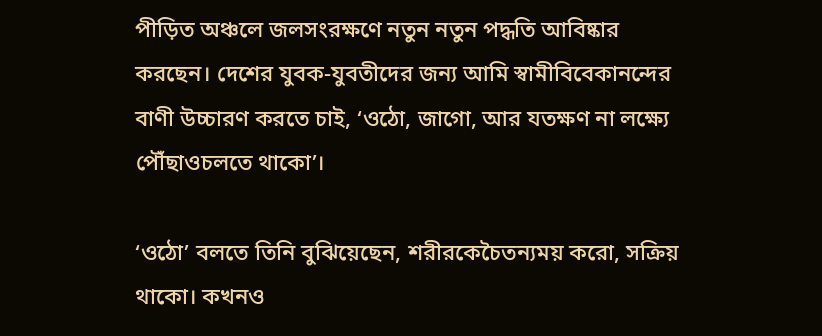পীড়িত অঞ্চলে জলসংরক্ষণে নতুন নতুন পদ্ধতি আবিষ্কার করছেন। দেশের যুবক-যুবতীদের জন্য আমি স্বামীবিবেকানন্দের বাণী উচ্চারণ করতে চাই, ‘ওঠো, জাগো, আর যতক্ষণ না লক্ষ্যে পৌঁছাওচলতে থাকো’।

‘ওঠো’ বলতে তিনি বুঝিয়েছেন, শরীরকেচৈতন্যময় করো, সক্রিয় থাকো। কখনও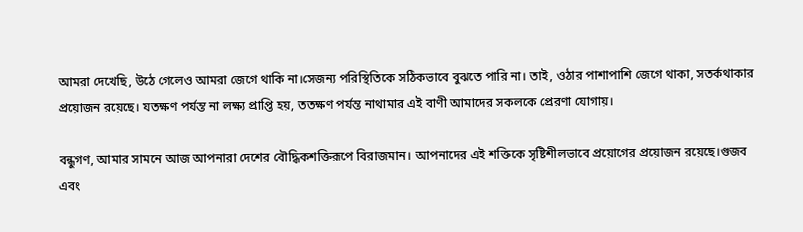আমরা দেখেছি, উঠে গেলেও আমরা জেগে থাকি না।সেজন্য পরিস্থিতিকে সঠিকভাবে বুঝতে পারি না। তাই, ওঠার পাশাপাশি জেগে থাকা, সতর্কথাকার প্রয়োজন রয়েছে। যতক্ষণ পর্যন্ত না লক্ষ্য প্রাপ্তি হয়, ততক্ষণ পর্যন্ত নাথামার এই বাণী আমাদের সকলকে প্রেরণা যোগায়।

বন্ধুগণ, আমার সামনে আজ আপনারা দেশের বৌদ্ধিকশক্তিরূপে বিরাজমান। আপনাদের এই শক্তিকে সৃষ্টিশীলভাবে প্রয়োগের প্রয়োজন রয়েছে।গুজব এবং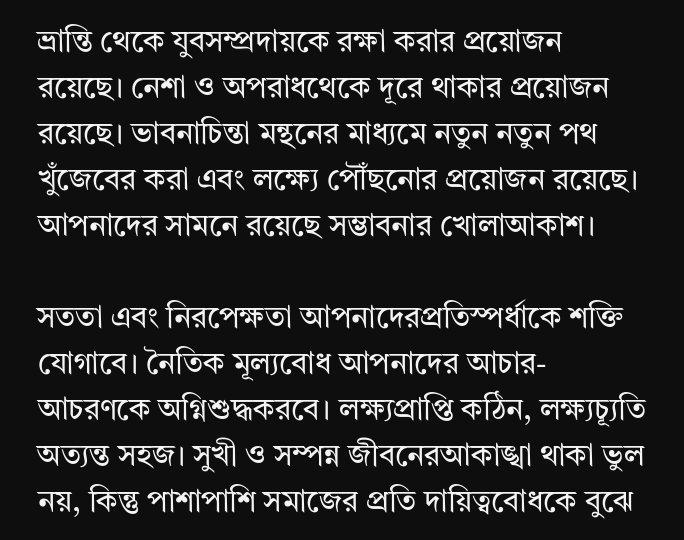ভ্রান্তি থেকে যুবসম্প্রদায়কে রক্ষা করার প্রয়োজন রয়েছে। নেশা ও অপরাধথেকে দূরে থাকার প্রয়োজন রয়েছে। ভাবনাচিন্তা মন্থনের মাধ্যমে নতুন নতুন পথ খুঁজেবের করা এবং লক্ষ্যে পৌঁছনোর প্রয়োজন রয়েছে। আপনাদের সামনে রয়েছে সম্ভাবনার খোলাআকাশ।

সততা এবং নিরপেক্ষতা আপনাদেরপ্রতিস্পর্ধাকে শক্তি যোগাবে। নৈতিক মূল্যবোধ আপনাদের আচার-আচরণকে অগ্নিশুদ্ধকরবে। লক্ষ্যপ্রাপ্তি কঠিন, লক্ষ্যচ্যূতি অত্যন্ত সহজ। সুখী ও সম্পন্ন জীবনেরআকাঙ্খা থাকা ভুল নয়, কিন্তু পাশাপাশি সমাজের প্রতি দায়িত্ববোধকে বুঝে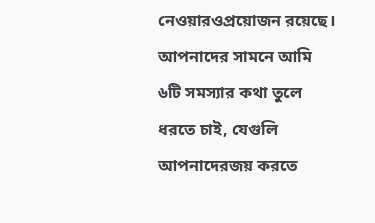নেওয়ারওপ্রয়োজন রয়েছে। আপনাদের সামনে আমি ৬টি সমস্যার কথা তুলে ধরতে চাই, যেগুলি আপনাদেরজয় করতে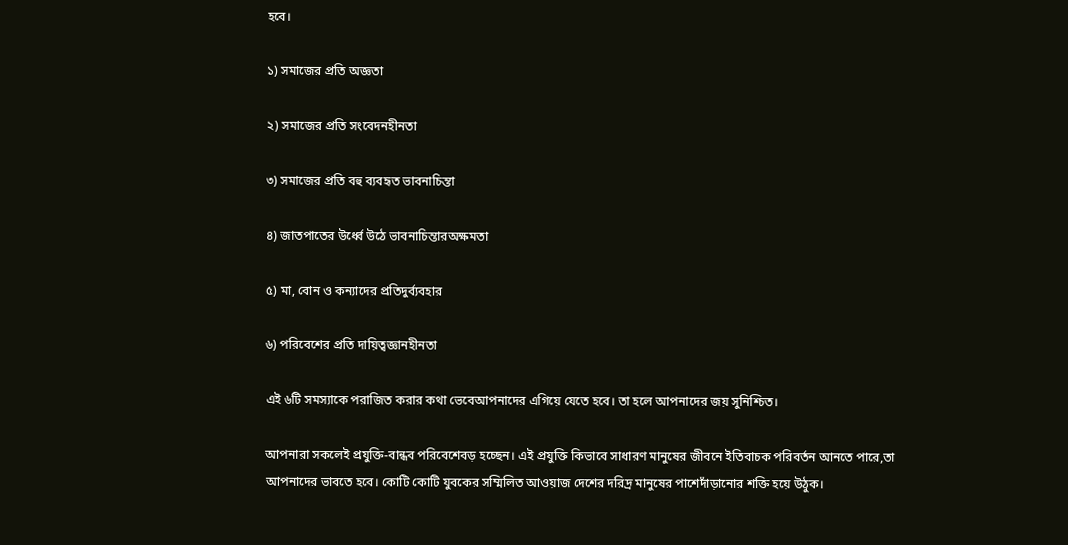হবে।

১) সমাজের প্রতি অজ্ঞতা

২) সমাজের প্রতি সংবেদনহীনতা

৩) সমাজের প্রতি বহু ব্যবহৃত ভাবনাচিন্তা

৪) জাতপাতের উর্ধ্বে উঠে ভাবনাচিন্তারঅক্ষমতা

৫) মা, বোন ও কন্যাদের প্রতিদুর্ব্যবহার

৬) পরিবেশের প্রতি দায়িত্বজ্ঞানহীনতা

এই ৬টি সমস্যাকে পরাজিত করার কথা ভেবেআপনাদের এগিয়ে যেতে হবে। তা হলে আপনাদের জয় সুনিশ্চিত।

আপনারা সকলেই প্রযুক্তি-বান্ধব পরিবেশেবড় হচ্ছেন। এই প্রযুক্তি কিভাবে সাধারণ মানুষের জীবনে ইতিবাচক পরিবর্তন আনতে পারে,তা আপনাদের ভাবতে হবে। কোটি কোটি যুবকের সম্মিলিত আওয়াজ দেশের দরিদ্র মানুষের পাশেদাঁড়ানোর শক্তি হয়ে উঠুক।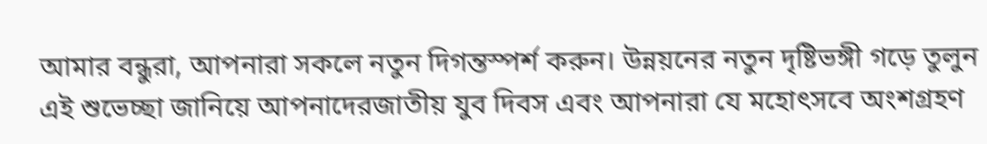আমার বন্ধুরা, আপনারা সকলে নতুন দিগন্তস্পর্শ করুন। উন্নয়নের নতুন দৃষ্টিভঙ্গী গড়ে তুলুন এই শুভেচ্ছা জানিয়ে আপনাদেরজাতীয় যুব দিবস এবং আপনারা যে মহোৎসবে অংশগ্রহণ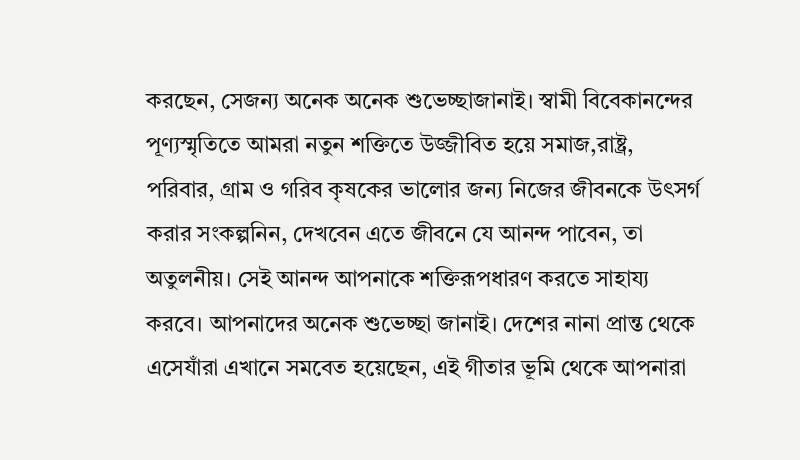করছেন, সেজন্য অনেক অনেক শুভেচ্ছাজানাই। স্বামী বিবেকানন্দের পূণ্যস্মৃতিতে আমরা নতুন শক্তিতে উজ্জীবিত হয়ে সমাজ,রাষ্ট্র, পরিবার, গ্রাম ও গরিব কৃষকের ভালোর জন্য নিজের জীবনকে উৎসর্গ করার সংকল্পনিন, দেখবেন এতে জীবনে যে আনন্দ পাবেন, তা অতুলনীয়। সেই আনন্দ আপনাকে শক্তিরূপধারণ করতে সাহায্য করবে। আপনাদের অনেক শুভেচ্ছা জানাই। দেশের নানা প্রান্ত থেকে এসেযাঁরা এখানে সমবেত হয়েছেন, এই গীতার ভূমি থেকে আপনারা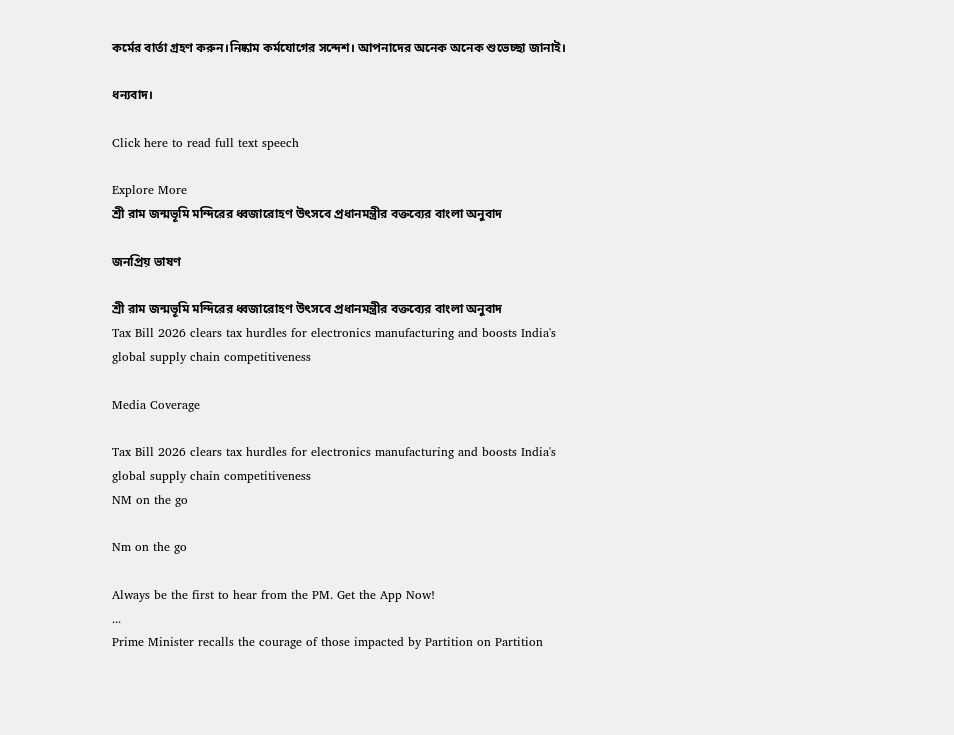কর্মের বার্তা গ্রহণ করুন।নিষ্কাম কর্মযোগের সন্দেশ। আপনাদের অনেক অনেক শুভেচ্ছা জানাই।

ধন্যবাদ।

Click here to read full text speech

Explore More
শ্রী রাম জন্মভূমি মন্দিরের ধ্বজারোহণ উৎসবে প্রধানমন্ত্রীর বক্তব্যের বাংলা অনুবাদ

জনপ্রিয় ভাষণ

শ্রী রাম জন্মভূমি মন্দিরের ধ্বজারোহণ উৎসবে প্রধানমন্ত্রীর বক্তব্যের বাংলা অনুবাদ
Tax Bill 2026 clears tax hurdles for electronics manufacturing and boosts India's global supply chain competitiveness

Media Coverage

Tax Bill 2026 clears tax hurdles for electronics manufacturing and boosts India's global supply chain competitiveness
NM on the go

Nm on the go

Always be the first to hear from the PM. Get the App Now!
...
Prime Minister recalls the courage of those impacted by Partition on Partition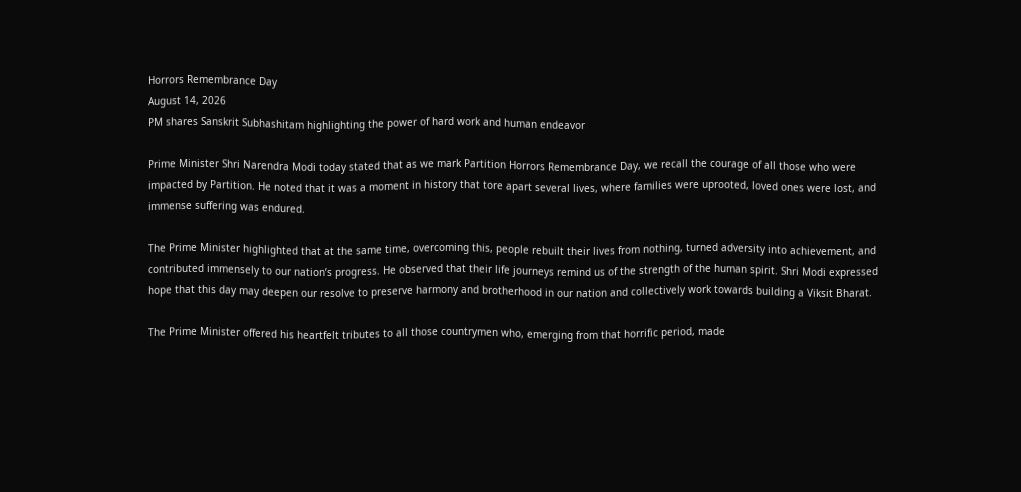Horrors Remembrance Day
August 14, 2026
PM shares Sanskrit Subhashitam highlighting the power of hard work and human endeavor

Prime Minister Shri Narendra Modi today stated that as we mark Partition Horrors Remembrance Day, we recall the courage of all those who were impacted by Partition. He noted that it was a moment in history that tore apart several lives, where families were uprooted, loved ones were lost, and immense suffering was endured.

The Prime Minister highlighted that at the same time, overcoming this, people rebuilt their lives from nothing, turned adversity into achievement, and contributed immensely to our nation’s progress. He observed that their life journeys remind us of the strength of the human spirit. Shri Modi expressed hope that this day may deepen our resolve to preserve harmony and brotherhood in our nation and collectively work towards building a Viksit Bharat.

The Prime Minister offered his heartfelt tributes to all those countrymen who, emerging from that horrific period, made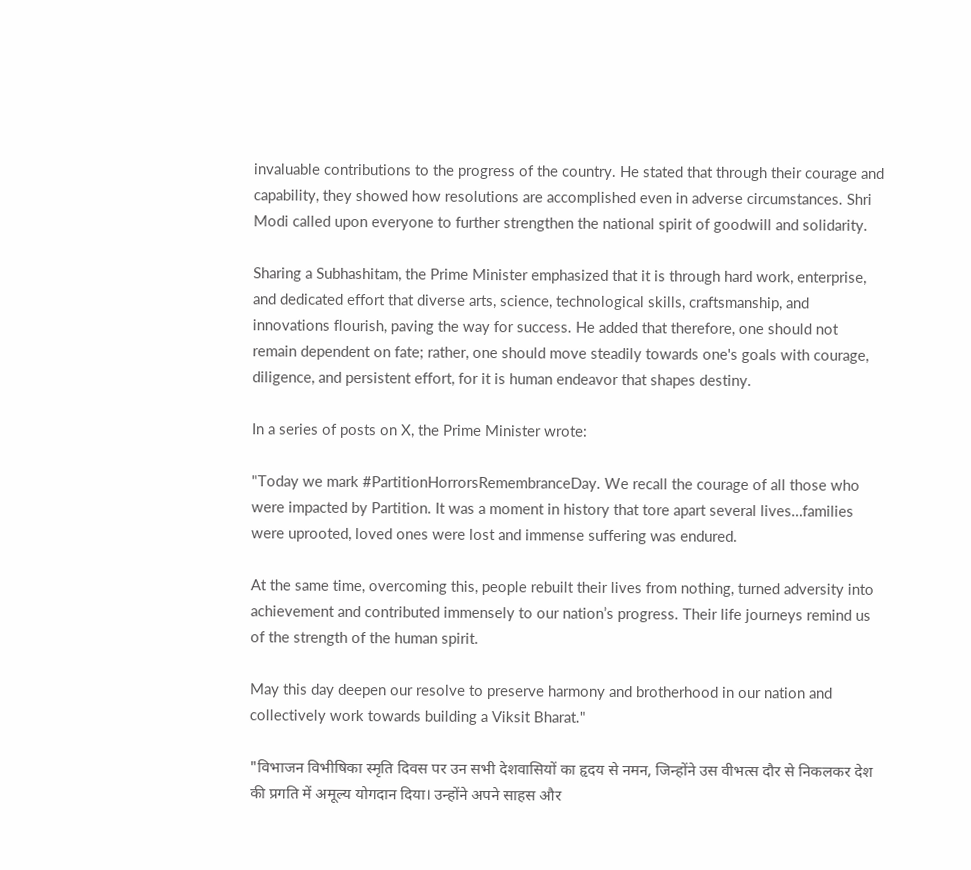invaluable contributions to the progress of the country. He stated that through their courage and capability, they showed how resolutions are accomplished even in adverse circumstances. Shri Modi called upon everyone to further strengthen the national spirit of goodwill and solidarity.

Sharing a Subhashitam, the Prime Minister emphasized that it is through hard work, enterprise, and dedicated effort that diverse arts, science, technological skills, craftsmanship, and innovations flourish, paving the way for success. He added that therefore, one should not remain dependent on fate; rather, one should move steadily towards one's goals with courage, diligence, and persistent effort, for it is human endeavor that shapes destiny.

In a series of posts on X, the Prime Minister wrote:

"Today we mark #PartitionHorrorsRemembranceDay. We recall the courage of all those who were impacted by Partition. It was a moment in history that tore apart several lives…families were uprooted, loved ones were lost and immense suffering was endured.

At the same time, overcoming this, people rebuilt their lives from nothing, turned adversity into achievement and contributed immensely to our nation’s progress. Their life journeys remind us of the strength of the human spirit.

May this day deepen our resolve to preserve harmony and brotherhood in our nation and collectively work towards building a Viksit Bharat."

"विभाजन विभीषिका स्मृति दिवस पर उन सभी देशवासियों का हृदय से नमन, जिन्होंने उस वीभत्स दौर से निकलकर देश की प्रगति में अमूल्य योगदान दिया। उन्होंने अपने साहस और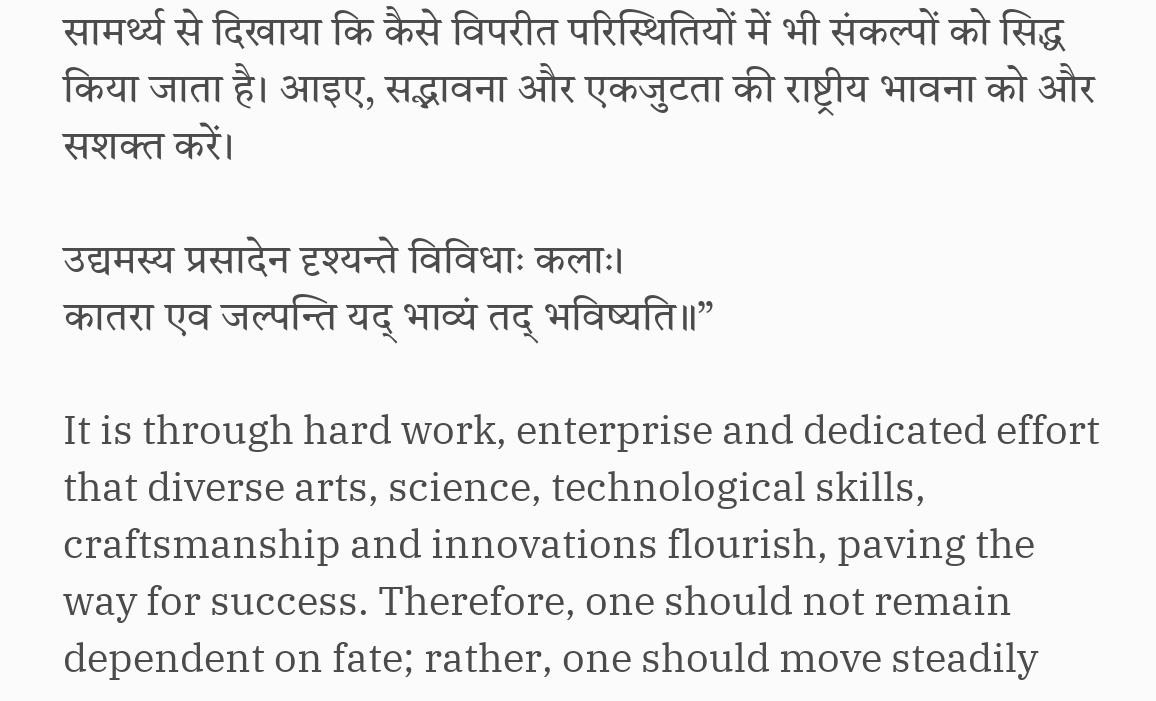सामर्थ्य से दिखाया कि कैसे विपरीत परिस्थितियों में भी संकल्पों को सिद्ध किया जाता है। आइए, सद्भावना और एकजुटता की राष्ट्रीय भावना को और सशक्त करें।

उद्यमस्य प्रसादेन दृश्यन्ते विविधाः कलाः।
कातरा एव जल्पन्ति यद् भाव्यं तद् भविष्यति॥”

It is through hard work, enterprise and dedicated effort that diverse arts, science, technological skills, craftsmanship and innovations flourish, paving the way for success. Therefore, one should not remain dependent on fate; rather, one should move steadily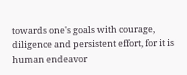towards one's goals with courage, diligence and persistent effort, for it is human endeavor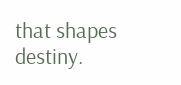that shapes destiny.